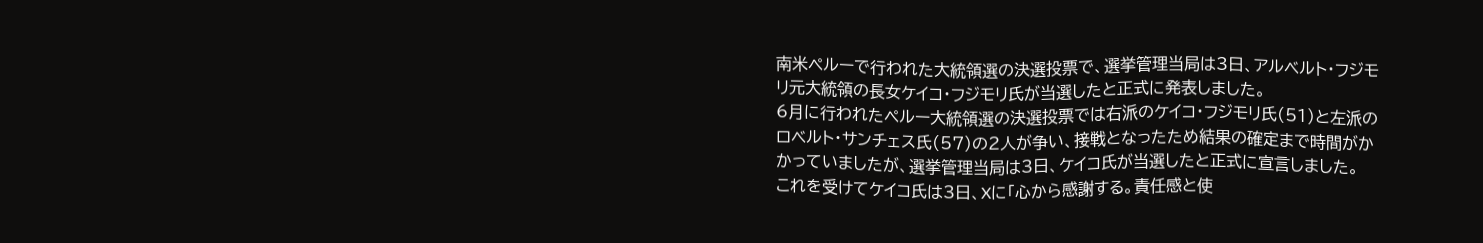南米ペルーで行われた大統領選の決選投票で、選挙管理当局は3日、アルベルト・フジモリ元大統領の長女ケイコ・フジモリ氏が当選したと正式に発表しました。
6月に行われたペルー大統領選の決選投票では右派のケイコ・フジモリ氏(51)と左派のロベルト・サンチェス氏(57)の2人が争い、接戦となったため結果の確定まで時間がかかっていましたが、選挙管理当局は3日、ケイコ氏が当選したと正式に宣言しました。
これを受けてケイコ氏は3日、Xに「心から感謝する。責任感と使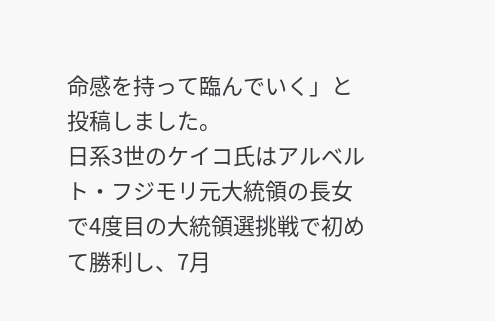命感を持って臨んでいく」と投稿しました。
日系3世のケイコ氏はアルベルト・フジモリ元大統領の長女で4度目の大統領選挑戦で初めて勝利し、7月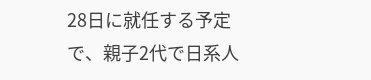28日に就任する予定で、親子2代で日系人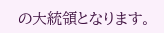の大統領となります。